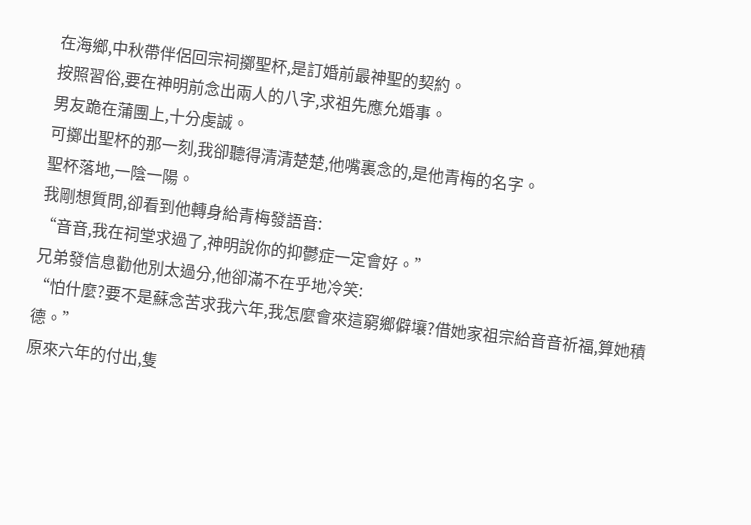在海鄉,中秋帶伴侶回宗祠擲聖杯,是訂婚前最神聖的契約。
按照習俗,要在神明前念出兩人的八字,求祖先應允婚事。
男友跪在蒲團上,十分虔誠。
可擲出聖杯的那一刻,我卻聽得清清楚楚,他嘴裏念的,是他青梅的名字。
聖杯落地,一陰一陽。
我剛想質問,卻看到他轉身給青梅發語音:
“音音,我在祠堂求過了,神明說你的抑鬱症一定會好。”
兄弟發信息勸他別太過分,他卻滿不在乎地冷笑:
“怕什麼?要不是蘇念苦求我六年,我怎麼會來這窮鄉僻壤?借她家祖宗給音音祈福,算她積德。”
原來六年的付出,隻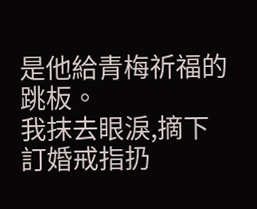是他給青梅祈福的跳板。
我抹去眼淚,摘下訂婚戒指扔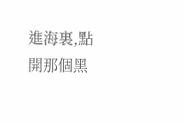進海裏,點開那個黑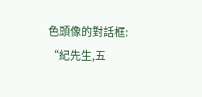色頭像的對話框:
“紀先生,五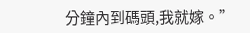分鐘內到碼頭,我就嫁。”